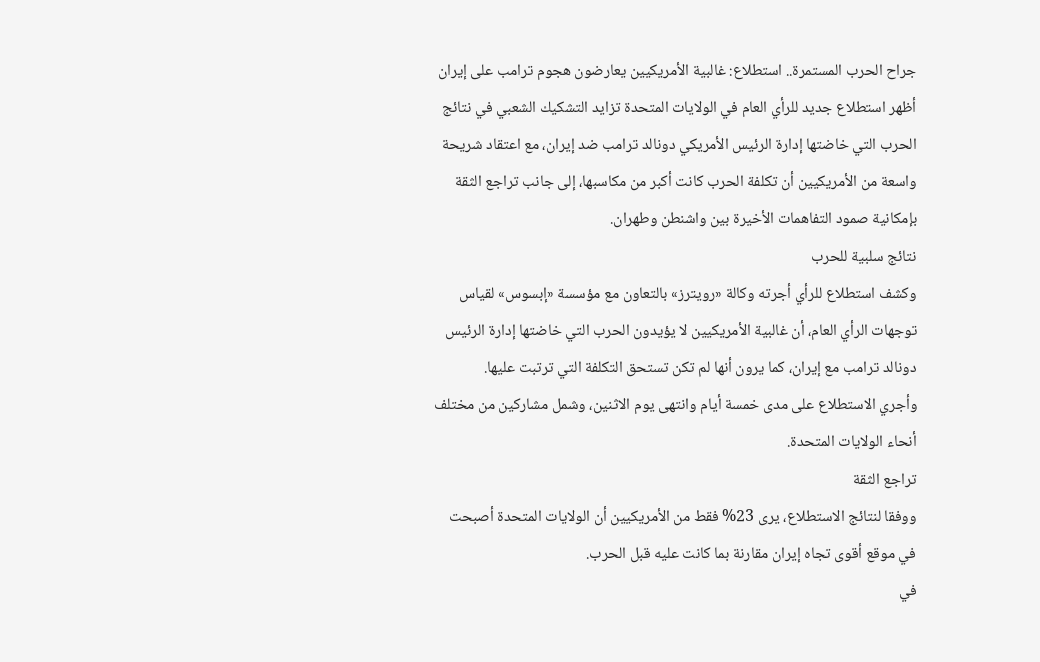جراح الحرب المستمرة.. استطلاع: غالبية الأمريكيين يعارضون هجوم ترامب على إيران
أظهر استطلاع جديد للرأي العام في الولايات المتحدة تزايد التشكيك الشعبي في نتائج الحرب التي خاضتها إدارة الرئيس الأمريكي دونالد ترامب ضد إيران، مع اعتقاد شريحة واسعة من الأمريكيين أن تكلفة الحرب كانت أكبر من مكاسبها، إلى جانب تراجع الثقة بإمكانية صمود التفاهمات الأخيرة بين واشنطن وطهران.
نتائج سلبية للحرب
وكشف استطلاع للرأي أجرته وكالة «رويترز» بالتعاون مع مؤسسة «إبسوس» لقياس توجهات الرأي العام، أن غالبية الأمريكيين لا يؤيدون الحرب التي خاضتها إدارة الرئيس دونالد ترامب مع إيران، كما يرون أنها لم تكن تستحق التكلفة التي ترتبت عليها.
وأجري الاستطلاع على مدى خمسة أيام وانتهى يوم الاثنين، وشمل مشاركين من مختلف أنحاء الولايات المتحدة.
تراجع الثقة
ووفقا لنتائج الاستطلاع، يرى 23% فقط من الأمريكيين أن الولايات المتحدة أصبحت في موقع أقوى تجاه إيران مقارنة بما كانت عليه قبل الحرب.
في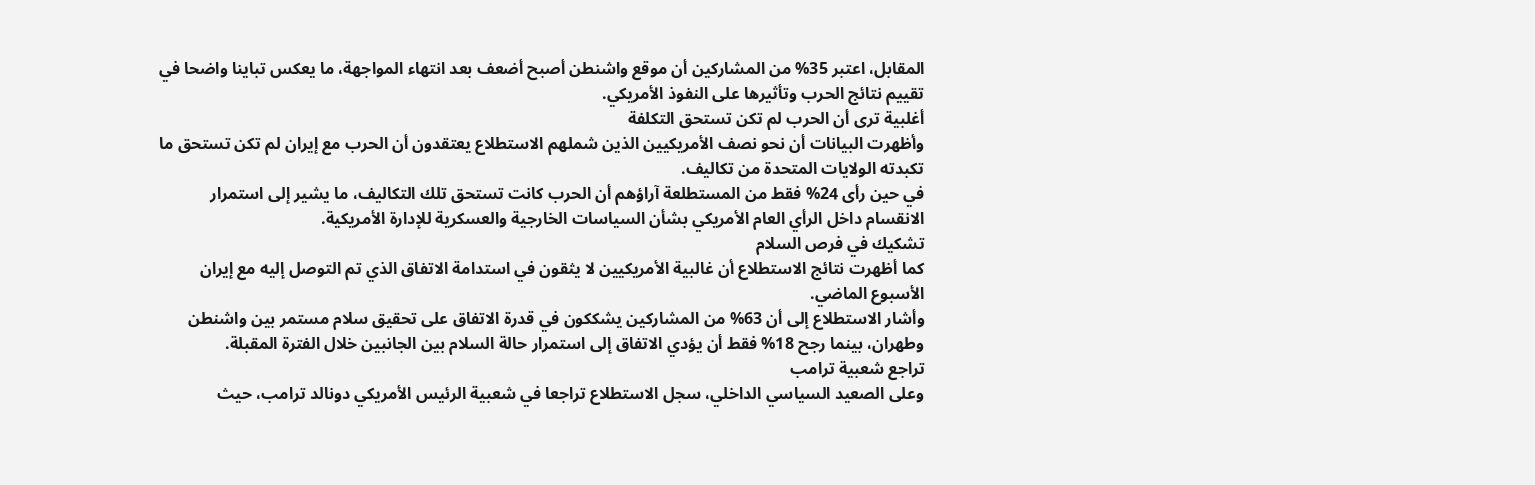المقابل، اعتبر 35% من المشاركين أن موقع واشنطن أصبح أضعف بعد انتهاء المواجهة، ما يعكس تباينا واضحا في تقييم نتائج الحرب وتأثيرها على النفوذ الأمريكي.
أغلبية ترى أن الحرب لم تكن تستحق التكلفة
وأظهرت البيانات أن نحو نصف الأمريكيين الذين شملهم الاستطلاع يعتقدون أن الحرب مع إيران لم تكن تستحق ما تكبدته الولايات المتحدة من تكاليف.
في حين رأى 24% فقط من المستطلعة آراؤهم أن الحرب كانت تستحق تلك التكاليف، ما يشير إلى استمرار الانقسام داخل الرأي العام الأمريكي بشأن السياسات الخارجية والعسكرية للإدارة الأمريكية.
تشكيك في فرص السلام
كما أظهرت نتائج الاستطلاع أن غالبية الأمريكيين لا يثقون في استدامة الاتفاق الذي تم التوصل إليه مع إيران الأسبوع الماضي.
وأشار الاستطلاع إلى أن 63% من المشاركين يشككون في قدرة الاتفاق على تحقيق سلام مستمر بين واشنطن وطهران، بينما رجح 18% فقط أن يؤدي الاتفاق إلى استمرار حالة السلام بين الجانبين خلال الفترة المقبلة.
تراجع شعبية ترامب
وعلى الصعيد السياسي الداخلي، سجل الاستطلاع تراجعا في شعبية الرئيس الأمريكي دونالد ترامب، حيث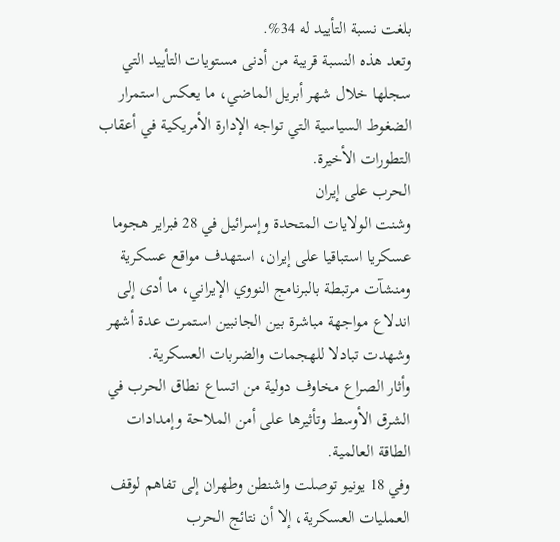بلغت نسبة التأييد له 34%.
وتعد هذه النسبة قريبة من أدنى مستويات التأييد التي سجلها خلال شهر أبريل الماضي، ما يعكس استمرار الضغوط السياسية التي تواجه الإدارة الأمريكية في أعقاب التطورات الأخيرة.
الحرب على إيران
وشنت الولايات المتحدة وإسرائيل في 28 فبراير هجوما عسكريا استباقيا على إيران، استهدف مواقع عسكرية ومنشآت مرتبطة بالبرنامج النووي الإيراني، ما أدى إلى اندلاع مواجهة مباشرة بين الجانبين استمرت عدة أشهر وشهدت تبادلا للهجمات والضربات العسكرية.
وأثار الصراع مخاوف دولية من اتساع نطاق الحرب في الشرق الأوسط وتأثيرها على أمن الملاحة وإمدادات الطاقة العالمية.
وفي 18 يونيو توصلت واشنطن وطهران إلى تفاهم لوقف العمليات العسكرية، إلا أن نتائج الحرب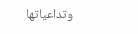وتداعياتها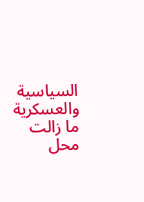السياسية والعسكرية ما زالت محل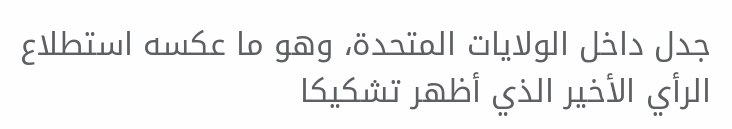جدل داخل الولايات المتحدة، وهو ما عكسه استطلاع الرأي الأخير الذي أظهر تشكيكا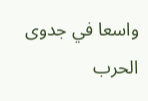واسعا في جدوى الحرب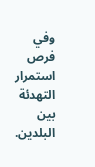وفي فرص استمرار التهدئة بين البلدين.